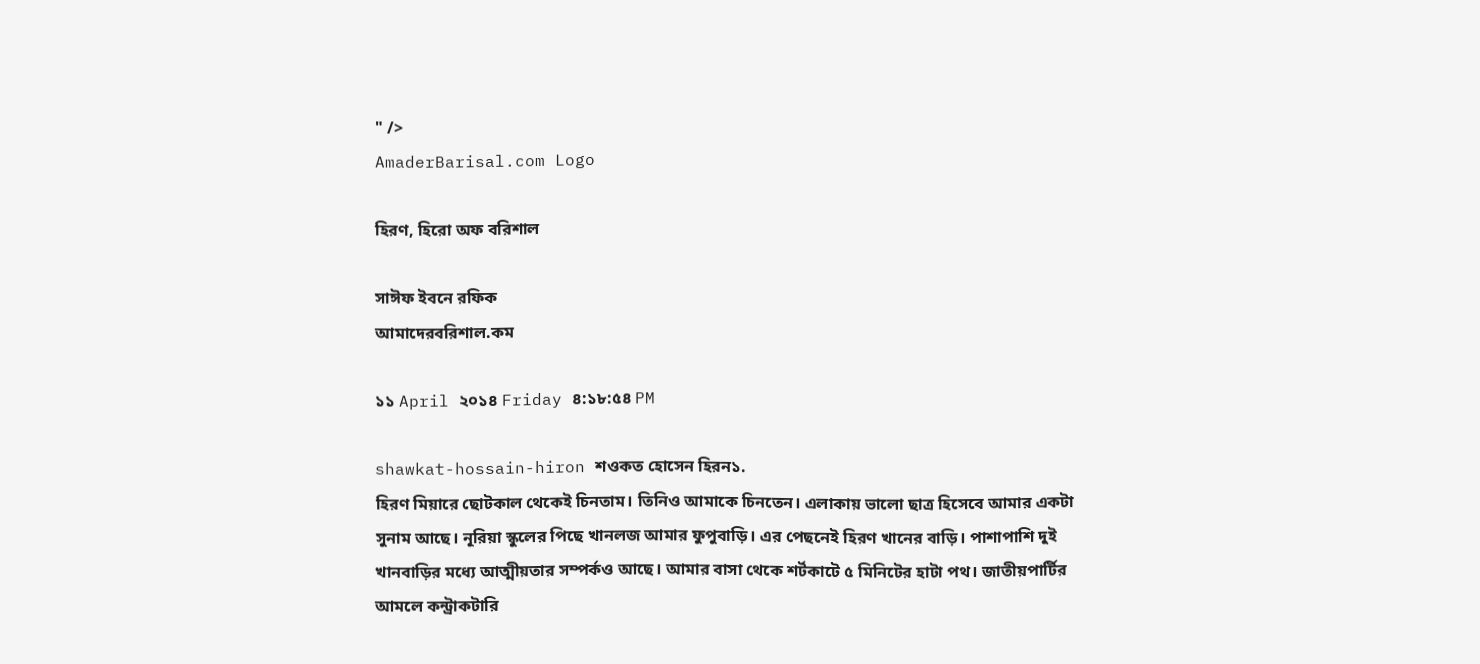" />
AmaderBarisal.com Logo

হিরণ, হিরো অফ বরিশাল

সাঈফ ইবনে রফিক
আমাদেরবরিশাল.কম

১১ April ২০১৪ Friday ৪:১৮:৫৪ PM

shawkat-hossain-hiron শওকত হোসেন হিরন১.
হিরণ মিয়ারে ছোটকাল থেকেই চিনতাম। তিনিও আমাকে চিনতেন। এলাকায় ভালো ছাত্র হিসেবে আমার একটা সুনাম আছে। নূরিয়া স্কুলের পিছে খানলজ আমার ফুপুবাড়ি। এর পেছনেই হিরণ খানের বাড়ি। পাশাপাশি দুই খানবাড়ির মধ্যে আত্মীয়তার সম্পর্কও আছে। আমার বাসা থেকে শর্টকাটে ৫ মিনিটের হাটা পথ। জাতীয়পার্টির আমলে কন্ট্রাকটারি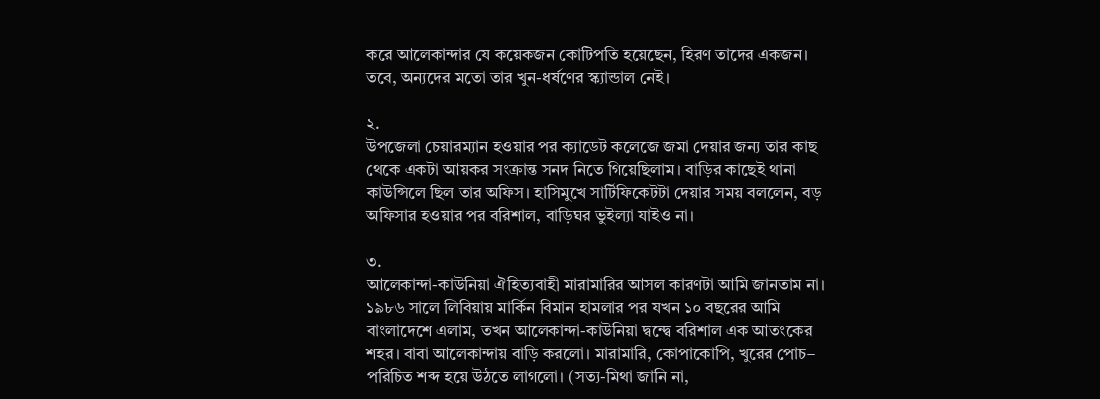করে আলেকান্দার যে কয়েকজন কোটিপতি হয়েছেন, হিরণ তাদের একজন। তবে, অন্যদের মতো তার খুন-ধর্ষণের স্ক্যান্ডাল নেই।

২.
উপজেলা চেয়ারম্যান হওয়ার পর ক্যাডেট কলেজে জমা দেয়ার জন্য তার কাছ থেকে একটা আয়কর সংক্রান্ত সনদ নিতে গিয়েছিলাম। বাড়ির কাছেই থানা কাউন্সিলে ছিল তার অফিস। হাসিমুখে সার্টিফিকেটটা দেয়ার সময় বললেন, বড় অফিসার হওয়ার পর বরিশাল, বাড়িঘর ভুইল্যা যাইও না।

৩.
আলেকান্দা-কাউনিয়া ঐহিত্যবাহী মারামারির আসল কারণটা আমি জানতাম না। ১৯৮৬ সালে লিবিয়ায় মার্কিন বিমান হামলার পর যখন ১০ বছরের আমি বাংলাদেশে এলাম, তখন আলেকান্দা-কাউনিয়া দ্বন্দ্বে বরিশাল এক আতংকের শহর। বাবা আলেকান্দায় বাড়ি করলো। মারামারি, কোপাকোপি, খুরের পোচ– পরিচিত শব্দ হয়ে উঠতে লাগলো। (সত্য-মিথা জানি না,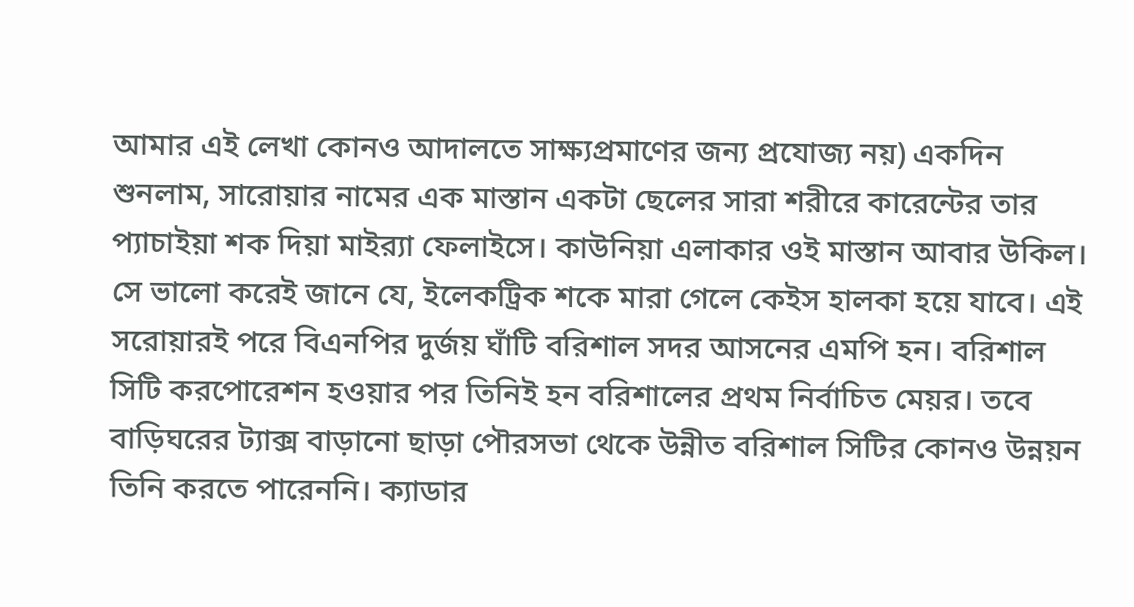আমার এই লেখা কোনও আদালতে সাক্ষ্যপ্রমাণের জন্য প্রযোজ্য নয়) একদিন শুনলাম, সারোয়ার নামের এক মাস্তান একটা ছেলের সারা শরীরে কারেন্টের তার প্যাচাইয়া শক দিয়া মাইর‌্যা ফেলাইসে। কাউনিয়া এলাকার ওই মাস্তান আবার উকিল। সে ভালো করেই জানে যে, ইলেকট্রিক শকে মারা গেলে কেইস হালকা হয়ে যাবে। এই সরোয়ারই পরে বিএনপির দুর্জয় ঘাঁটি বরিশাল সদর আসনের এমপি হন। বরিশাল সিটি করপোরেশন হওয়ার পর তিনিই হন বরিশালের প্রথম নির্বাচিত মেয়র। তবে বাড়িঘরের ট্যাক্স বাড়ানো ছাড়া পৌরসভা থেকে উন্নীত বরিশাল সিটির কোনও উন্নয়ন তিনি করতে পারেননি। ক্যাডার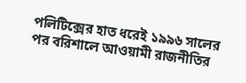পলিটিক্সের হাত ধরেই ১৯৯৬ সালের পর বরিশালে আওয়ামী রাজনীতির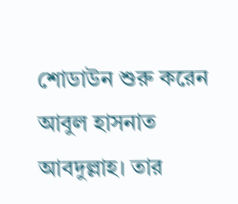শোডাউন শুরু করেন আবুল হাসনাত আবদুল্লাহ। তার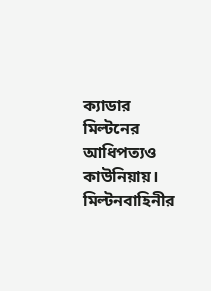ক্যাডার মিল্টনের আধিপত্যও কাউনিয়ায়। মিল্টনবাহিনীর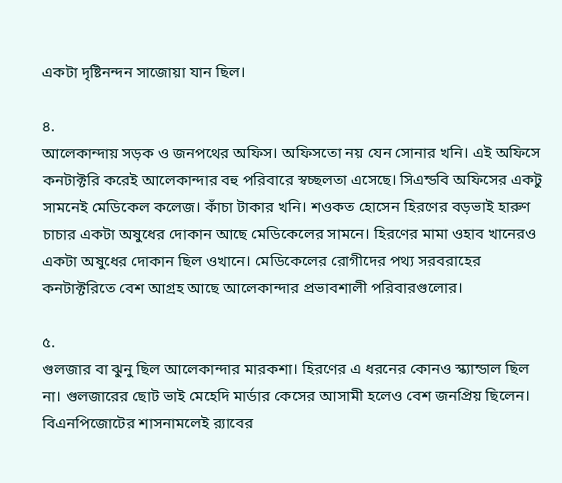একটা দৃষ্টিনন্দন সাজোয়া যান ছিল।

৪.
আলেকান্দায় সড়ক ও জনপথের অফিস। অফিসতো নয় যেন সোনার খনি। এই অফিসে কনটাক্টরি করেই আলেকান্দার বহু পরিবারে স্বচ্ছলতা এসেছে। সিএন্ডবি অফিসের একটু সামনেই মেডিকেল কলেজ। কাঁচা টাকার খনি। শওকত হোসেন হিরণের বড়ভাই হারুণ চাচার একটা অষুধের দোকান আছে মেডিকেলের সামনে। হিরণের মামা ওহাব খানেরও একটা অষুধের দোকান ছিল ওখানে। মেডিকেলের রোগীদের পথ্য সরবরাহের কনটাক্টরিতে বেশ আগ্রহ আছে আলেকান্দার প্রভাবশালী পরিবারগুলোর।

৫.
গুলজার বা ঝুনু ছিল আলেকান্দার মারকশা। হিরণের এ ধরনের কোনও স্ক্যান্ডাল ছিল না। গুলজারের ছোট ভাই মেহেদি মার্ডার কেসের আসামী হলেও বেশ জনপ্রিয় ছিলেন। বিএনপিজোটের শাসনামলেই র‌্যাবের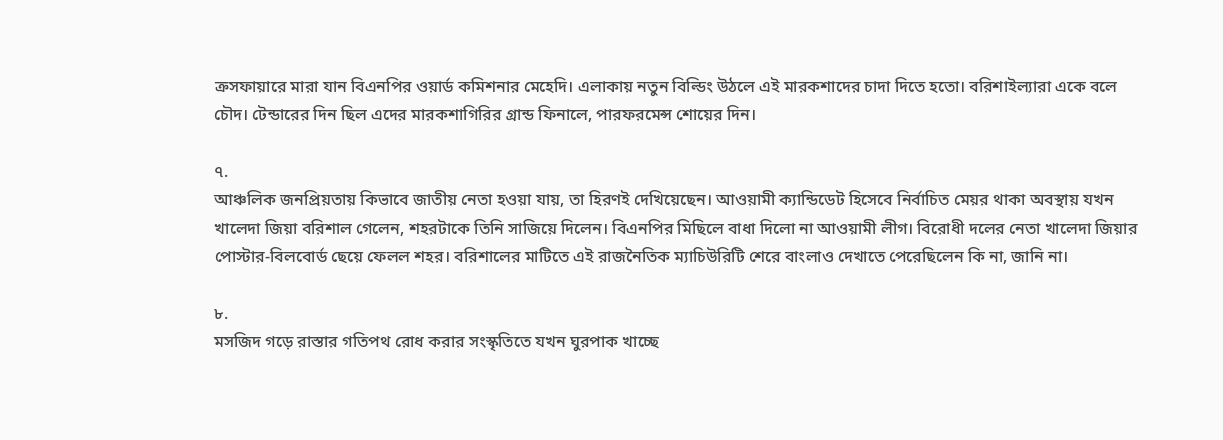ক্রসফায়ারে মারা যান বিএনপির ওয়ার্ড কমিশনার মেহেদি। এলাকায় নতুন বিল্ডিং উঠলে এই মারকশাদের চাদা দিতে হতো। বরিশাইল্যারা একে বলে চৌদ। টেন্ডারের দিন ছিল এদের মারকশাগিরির গ্রান্ড ফিনালে, পারফরমেন্স শোয়ের দিন।

৭.
আঞ্চলিক জনপ্রিয়তায় কিভাবে জাতীয় নেতা হওয়া যায়, তা হিরণই দেখিয়েছেন। আওয়ামী ক্যান্ডিডেট হিসেবে নির্বাচিত মেয়র থাকা অবস্থায় যখন খালেদা জিয়া বরিশাল গেলেন, শহরটাকে তিনি সাজিয়ে দিলেন। বিএনপির মিছিলে বাধা দিলো না আওয়ামী লীগ। বিরোধী দলের নেতা খালেদা জিয়ার পোস্টার-বিলবোর্ড ছেয়ে ফেলল শহর। বরিশালের মাটিতে এই রাজনৈতিক ম্যাচিউরিটি শেরে বাংলাও দেখাতে পেরেছিলেন কি না, জানি না।

৮.
মসজিদ গড়ে রাস্তার গতিপথ রোধ করার সংস্কৃতিতে যখন ঘুরপাক খাচ্ছে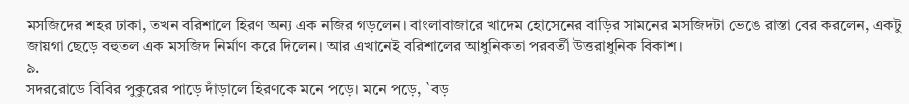মসজিদের শহর ঢাকা, তখন বরিশালে হিরণ অন্য এক নজির গড়লেন। বাংলাবাজারে খাদেম হোসেনের বাড়ির সামনের মসজিদটা ভেঙে রাস্তা বের করলেন, একটু জায়গা ছেড়ে বহুতল এক মসজিদ নির্মাণ করে দিলেন। আর এখানেই বরিশালের আধুনিকতা পরবর্তী উত্তরাধুনিক বিকাশ।
৯.
সদররোডে বিবির পুকুরের পাড়ে দাঁড়ালে হিরণকে মনে পড়ে। মনে পড়ে, `বড়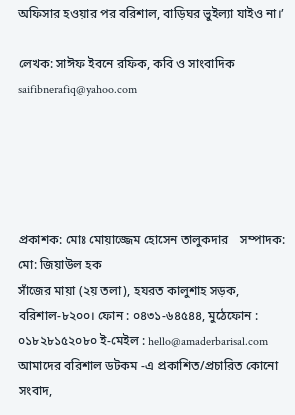অফিসার হওয়ার পর বরিশাল, বাড়িঘর ভুইল্যা যাইও না।’

লেখক: সাঈফ ইবনে রফিক, কবি ও সাংবাদিক saifibnerafiq@yahoo.com





প্রকাশক: মোঃ মোয়াজ্জেম হোসেন তালুকদার    সম্পাদক: মো: জিয়াউল হক
সাঁজের মায়া (২য় তলা), হযরত কালুশাহ সড়ক, বরিশাল-৮২০০। ফোন : ০৪৩১-৬৪৫৪৪, মুঠেফোন : ০১৮২৮১৫২০৮০ ই-মেইল : hello@amaderbarisal.com
আমাদের বরিশাল ডটকম -এ প্রকাশিত/প্রচারিত কোনো সংবাদ,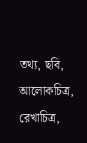তথ্য, ছবি, আলোকচিত্র, রেখাচিত্র,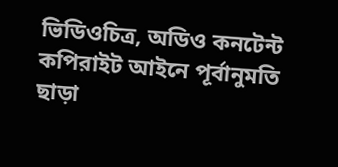ভিডিওচিত্র, অডিও কনটেন্ট কপিরাইট আইনে পূর্বানুমতি ছাড়া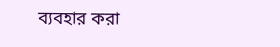ব্যবহার করা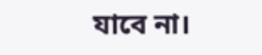যাবে না।